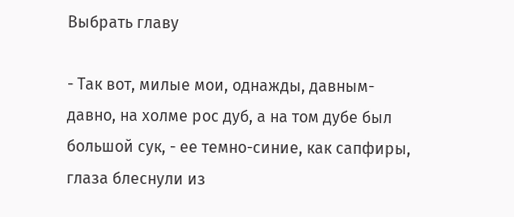Выбрать главу

- Так вот, милые мои, однажды, давным-давно, на холме рос дуб, а на том дубе был большой сук, - ее темно-синие, как сапфиры, глаза блеснули из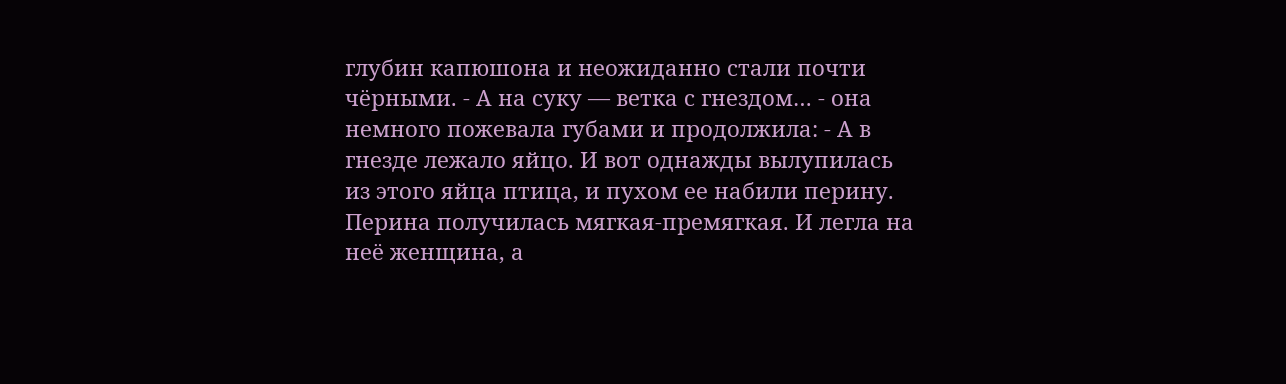глубин капюшона и неожиданно стали почти чёрными. - А на суку — ветка с гнездом… - она немного пожевала губами и продолжила: - А в гнезде лежало яйцо. И вот однажды вылупилась из этого яйца птица, и пухом ее набили перину. Перина получилась мягкая-премягкая. И легла на неё женщина, а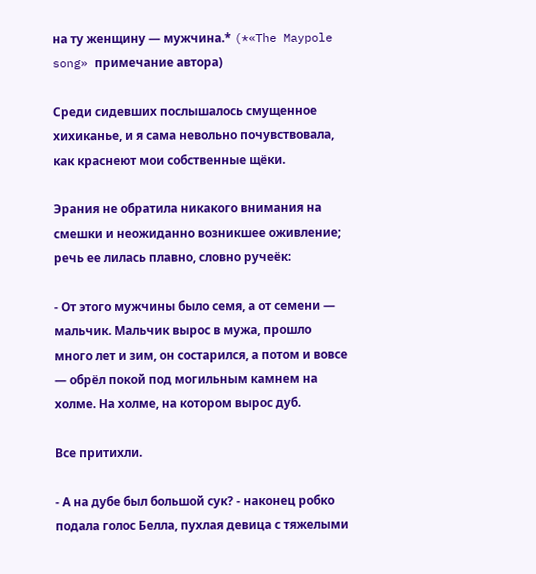на ту женщину — мужчина.* (*«The Maypole song» примечание автора)

Среди сидевших послышалось смущенное хихиканье, и я сама невольно почувствовала, как краснеют мои собственные щёки.

Эрания не обратила никакого внимания на смешки и неожиданно возникшее оживление; речь ее лилась плавно, словно ручеёк:

- От этого мужчины было семя, а от семени — мальчик. Мальчик вырос в мужа, прошло много лет и зим, он состарился, а потом и вовсе — обрёл покой под могильным камнем на холме. На холме, на котором вырос дуб.

Все притихли.

- А на дубе был большой сук? - наконец робко подала голос Белла, пухлая девица с тяжелыми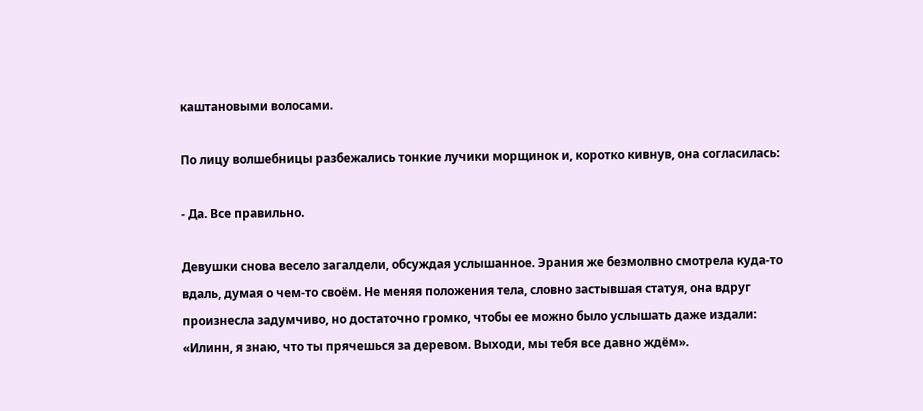каштановыми волосами.

По лицу волшебницы разбежались тонкие лучики морщинок и, коротко кивнув, она согласилась:

- Да. Все правильно.

Девушки снова весело загалдели, обсуждая услышанное. Эрания же безмолвно смотрела куда-то вдаль, думая о чем-то своём. Не меняя положения тела, словно застывшая статуя, она вдруг произнесла задумчиво, но достаточно громко, чтобы ее можно было услышать даже издали: «Илинн, я знаю, что ты прячешься за деревом. Выходи, мы тебя все давно ждём».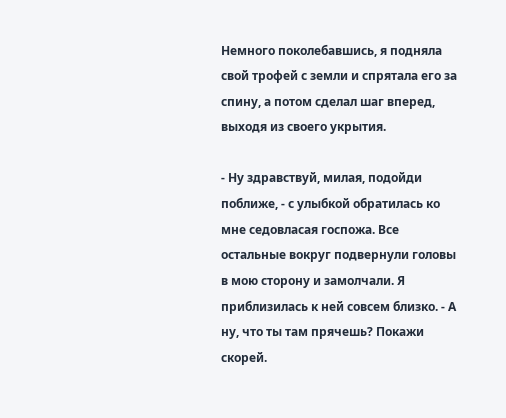Немного поколебавшись, я подняла свой трофей с земли и спрятала его за спину, а потом сделал шаг вперед, выходя из своего укрытия.

- Ну здравствуй, милая, подойди поближе, - с улыбкой обратилась ко мне седовласая госпожа. Все остальные вокруг подвернули головы в мою сторону и замолчали. Я приблизилась к ней совсем близко. - А ну, что ты там прячешь? Покажи скорей.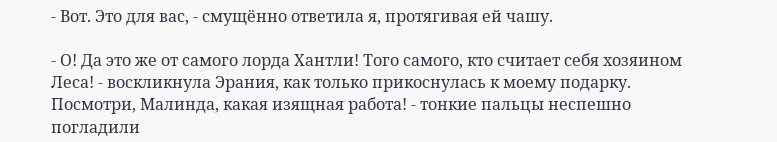- Вот. Это для вас, - смущённо ответила я, протягивая ей чашу.

- О! Да это же от самого лорда Хантли! Того самого, кто считает себя хозяином Леса! - воскликнула Эрания, как только прикоснулась к моему подарку. Посмотри, Малинда, какая изящная работа! - тонкие пальцы неспешно погладили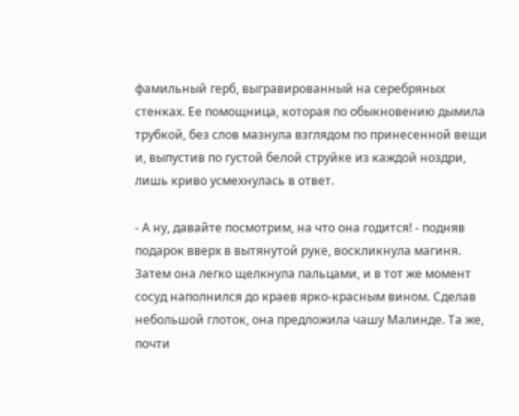фамильный герб, выгравированный на серебряных стенках. Ее помощница, которая по обыкновению дымила трубкой, без слов мазнула взглядом по принесенной вещи и, выпустив по густой белой струйке из каждой ноздри, лишь криво усмехнулась в ответ.

- А ну, давайте посмотрим, на что она годится! - подняв подарок вверх в вытянутой руке, воскликнула магиня. Затем она легко щелкнула пальцами, и в тот же момент сосуд наполнился до краев ярко-красным вином. Сделав небольшой глоток, она предложила чашу Малинде. Та же, почти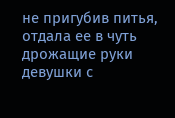не пригубив питья, отдала ее в чуть дрожащие руки девушки с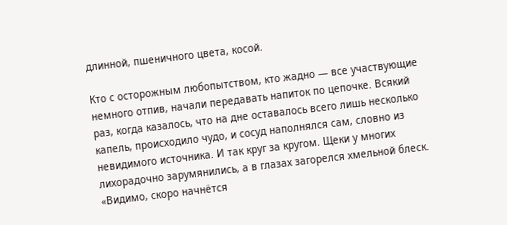длинной, пшеничного цвета, косой.

Кто с осторожным любопытством, кто жадно — все участвующие немного отпив, начали передавать напиток по цепочке. Всякий раз, когда казалось, что на дне оставалось всего лишь несколько капель, происходило чудо, и сосуд наполнялся сам, словно из невидимого источника. И так круг за кругом. Щеки у многих лихорадочно зарумянились, а в глазах загорелся хмельной блеск. «Видимо, скоро начнётся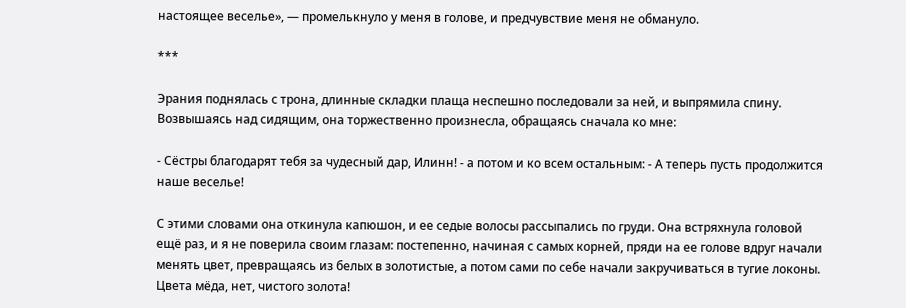настоящее веселье», — промелькнуло у меня в голове, и предчувствие меня не обмануло.

***

Эрания поднялась с трона, длинные складки плаща неспешно последовали за ней, и выпрямила спину. Возвышаясь над сидящим, она торжественно произнесла, обращаясь сначала ко мне:

- Сёстры благодарят тебя за чудесный дар, Илинн! - а потом и ко всем остальным: - А теперь пусть продолжится наше веселье!

С этими словами она откинула капюшон, и ее седые волосы рассыпались по груди. Она встряхнула головой ещё раз, и я не поверила своим глазам: постепенно, начиная с самых корней, пряди на ее голове вдруг начали менять цвет, превращаясь из белых в золотистые, а потом сами по себе начали закручиваться в тугие локоны. Цвета мёда, нет, чистого золота!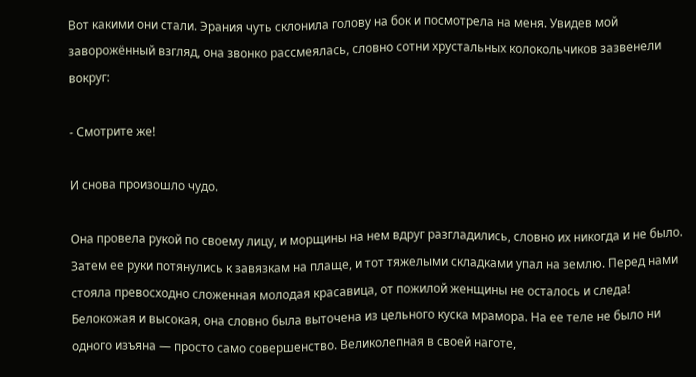Вот какими они стали. Эрания чуть склонила голову на бок и посмотрела на меня. Увидев мой заворожённый взгляд, она звонко рассмеялась, словно сотни хрустальных колокольчиков зазвенели вокруг:

- Смотрите же!

И снова произошло чудо.

Она провела рукой по своему лицу, и морщины на нем вдруг разгладились, словно их никогда и не было. Затем ее руки потянулись к завязкам на плаще, и тот тяжелыми складками упал на землю. Перед нами стояла превосходно сложенная молодая красавица, от пожилой женщины не осталось и следа! Белокожая и высокая, она словно была выточена из цельного куска мрамора. На ее теле не было ни одного изъяна — просто само совершенство. Великолепная в своей наготе,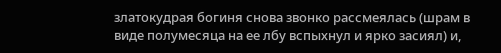златокудрая богиня снова звонко рассмеялась (шрам в виде полумесяца на ее лбу вспыхнул и ярко засиял) и,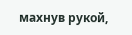махнув рукой,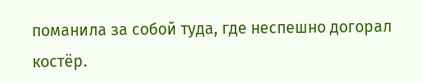поманила за собой туда, где неспешно догорал костёр.